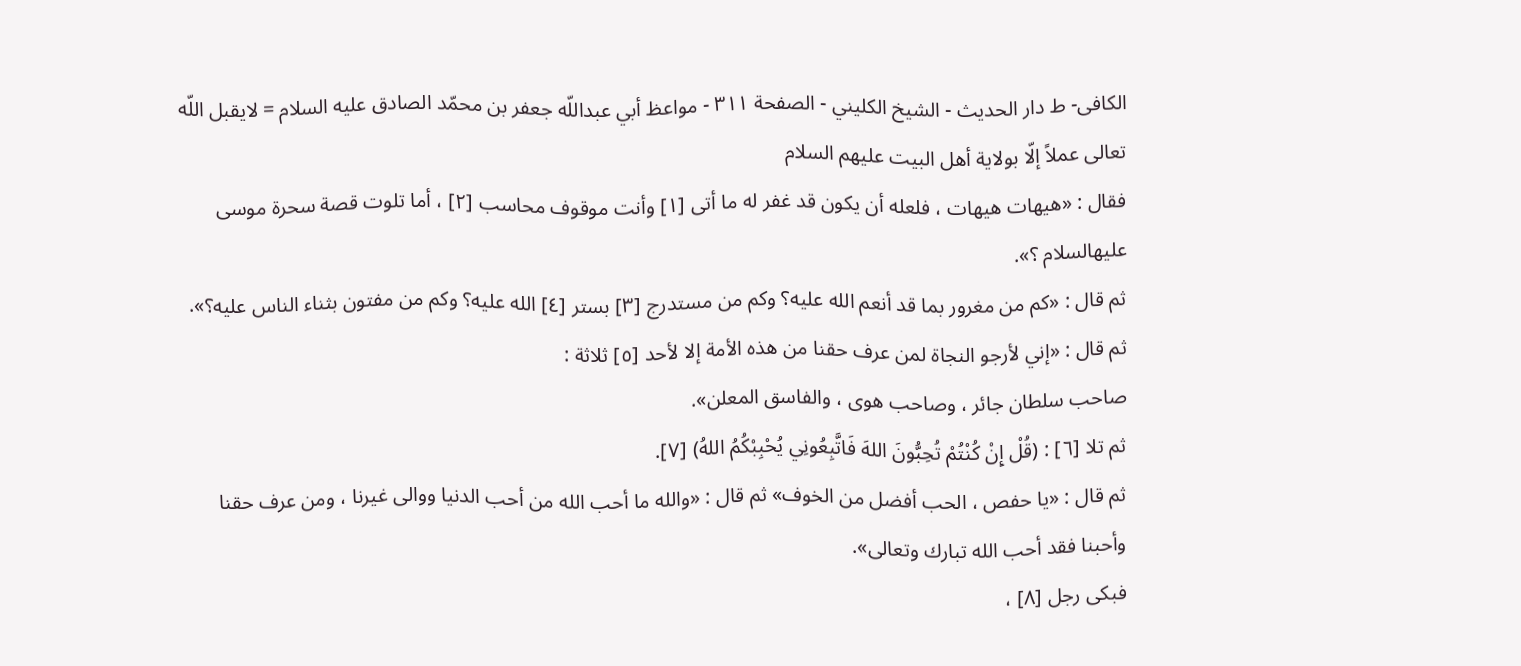الکافی- ط دار الحدیث - الشيخ الكليني - الصفحة ٣١١ - مواعظ أبي عبداللّه جعفر بن محمّد الصادق عليه السلام = لايقبل اللّه تعالى عملاً إلّا بولاية أهل البيت عليهم السلام
فقال : «هيهات هيهات ، فلعله أن يكون قد غفر له ما أتى [١] وأنت موقوف محاسب [٢] ، أما تلوت قصة سحرة موسى عليهالسلام ؟».
ثم قال : «كم من مغرور بما قد أنعم الله عليه؟ وكم من مستدرج [٣] بستر [٤] الله عليه؟ وكم من مفتون بثناء الناس عليه؟».
ثم قال : «إني لأرجو النجاة لمن عرف حقنا من هذه الأمة إلا لأحد [٥] ثلاثة :
صاحب سلطان جائر ، وصاحب هوى ، والفاسق المعلن».
ثم تلا [٦] : (قُلْ إِنْ كُنْتُمْ تُحِبُّونَ اللهَ فَاتَّبِعُونِي يُحْبِبْكُمُ اللهُ) [٧].
ثم قال : «يا حفص ، الحب أفضل من الخوف» ثم قال : «والله ما أحب الله من أحب الدنيا ووالى غيرنا ، ومن عرف حقنا وأحبنا فقد أحب الله تبارك وتعالى».
فبكى رجل [٨] ،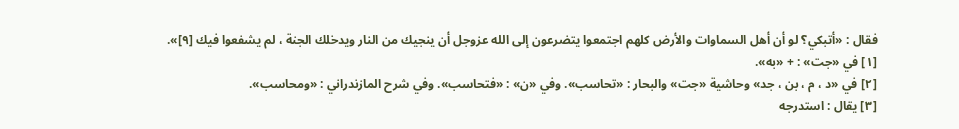فقال : «أتبكي؟ لو أن أهل السماوات والأرض كلهم اجتمعوا يتضرعون إلى الله عزوجل أن ينجيك من النار ويدخلك الجنة ، لم يشفعوا فيك [٩]».
[١] في «جت» : + «به».
[٢] في «د ، م ، بن ، جد» وحاشية «جت» والبحار : «تحاسب». وفي «ن» : «فتحاسب». وفي شرح المازندراني : «ومحاسب».
[٣] يقال : استدرجه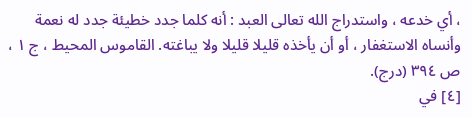، أي خدعه ، واستدراج الله تعالى العبد : أنه كلما جدد خطيئة جدد له نعمة وأنساه الاستغفار ، أو أن يأخذه قليلا قليلا ولا يباغته. القاموس المحيط ، ج ١ ، ص ٣٩٤ (درج).
[٤] في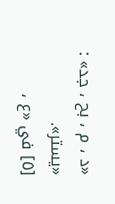«د ، م ، بح ، جد» : «يستر».
[٥] في «ع ،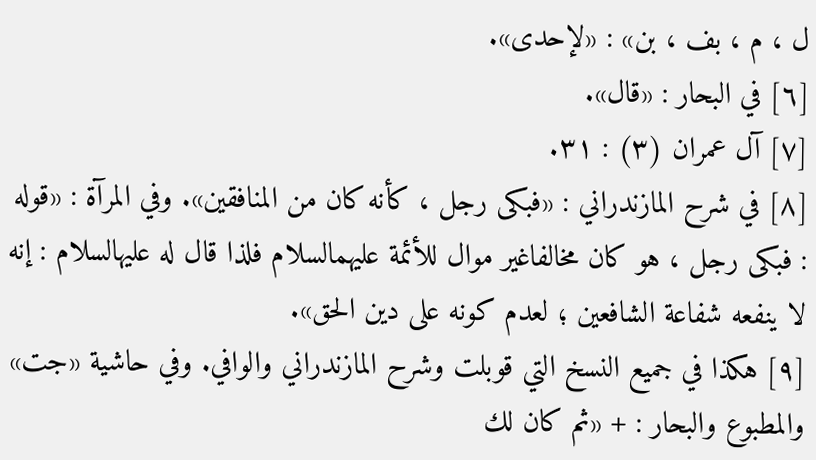ل ، م ، بف ، بن» : «لإحدى».
[٦] في البحار : «قال».
[٧] آل عمران (٣) : ٣١.
[٨] في شرح المازندراني : «فبكى رجل ، كأنه كان من المنافقين». وفي المرآة : «قوله : فبكى رجل ، هو كان مخالفاغير موال للأئمة عليهمالسلام فلذا قال له عليهالسلام : إنه لا ينفعه شفاعة الشافعين ؛ لعدم كونه على دين الحق».
[٩] هكذا في جميع النسخ التي قوبلت وشرح المازندراني والوافي. وفي حاشية «جت» والمطبوع والبحار : + «ثم كان لك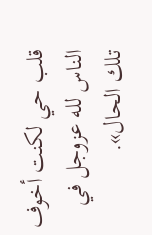قلب حي لكنت أخوف الناس لله عزوجل في تلك الحال».